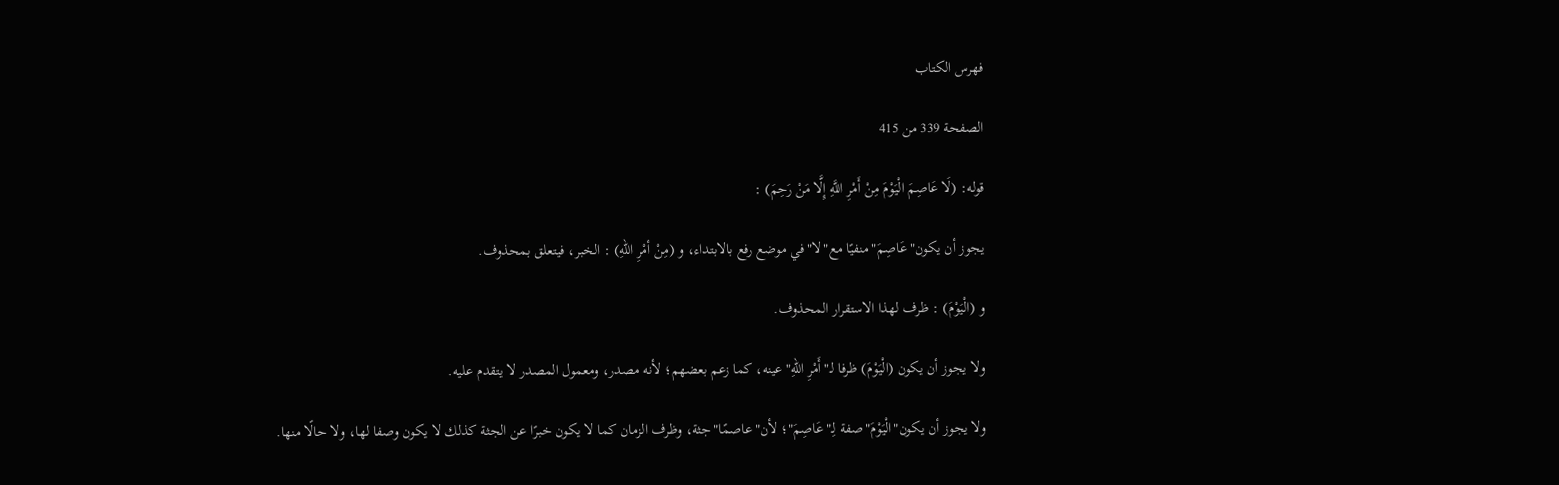فهرس الكتاب

الصفحة 339 من 415

قوله: (لَا عَاصِمَ الْيَوْمَ مِنْ أَمْرِ اللَّهِ إِلَّا مَنْ رَحِمَ) :

يجوز أن يكون"عَاصِمَ"منفيًا مع"لا"في موضع رفع بالابتداء، و (مِنْ أمْرِ اللهِ) : الخبر، فيتعلق بمحذوف.

و (الْيَوْمَ) : ظرف لهذا الاستقرار المحذوف.

ولا يجوز أن يكون (الْيَوْمَ) ظرفا لـ"أَمْرِ اللهِ"عينه، كما زعم بعضهم؛ لأنه مصدر، ومعمول المصدر لا يتقدم عليه.

ولا يجوز أن يكون"الْيَوْمَ"صفة لِـ"عَاصِمَ"؛ لأن"عاصمًا"جثة، وظرف الزمان كما لا يكون خبرًا عن الجثة كذلك لا يكون وصفا لها، ولا حالًا منها.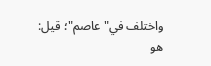واختلف في"عاصم"؛ قيل: هو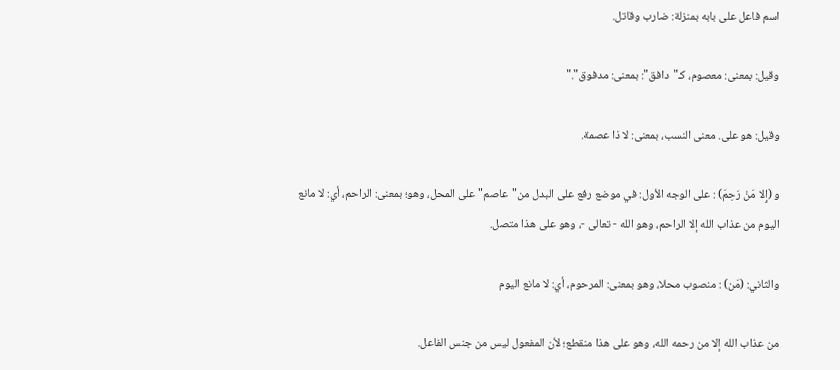اسم فاعل على بابه بمنزلة: ضارب وقاتل.

وقيل: بمعنى: معصوم، كـ"دافق": بمعنى: مدفوق"."

وقيل: هو على. معنى النسب، بمعنى: لا ذا عصمة.

و (إِلا مَنْ رَحِمَ) : على الوجه الأول: في موضع رفع على البدل من"عاصم"على المحل، وهو؛ بمعنى: الراحم، أي: لا مانع اليوم من عذاب الله إلا الراحم، وهو الله - تعالى -، وهو على هذا متصل.

والثاني: (مَن) : منصوب محلا، وهو بمعنى: المرحوم، أي: لا مانع اليوم

من عذاب الله إلا من رحمه الله، وهو على هذا منقطع؛ لأن المفعول ليس من جنس الفاعل.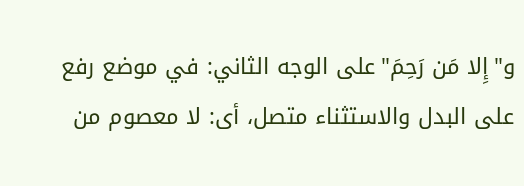و"إِلا مَن رَحِمَ"على الوجه الثاني: في موضع رفع على البدل والاستثناء متصل، أى: لا معصوم من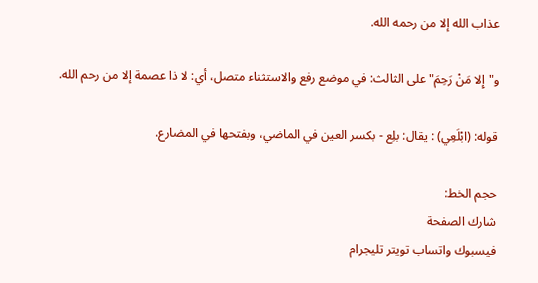عذاب الله إلا من رحمه الله.

و"إِلا مَنْ رَحِمَ"على الثالث: في موضع رفع والاستثناء متصل، أي: لا ذا عصمة إلا من رحم الله.

قوله: (ابْلَعِي) : يقال: بلِع - بكسر العين في الماضي، وبفتحها في المضارع.

حجم الخط:
شارك الصفحة
فيسبوك واتساب تويتر تليجرام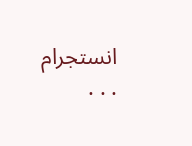انستجرام
. . .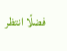فضلًا انتظر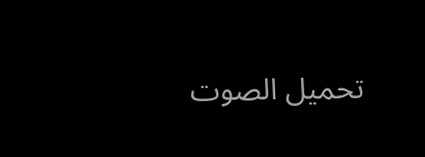تحميل الصوت